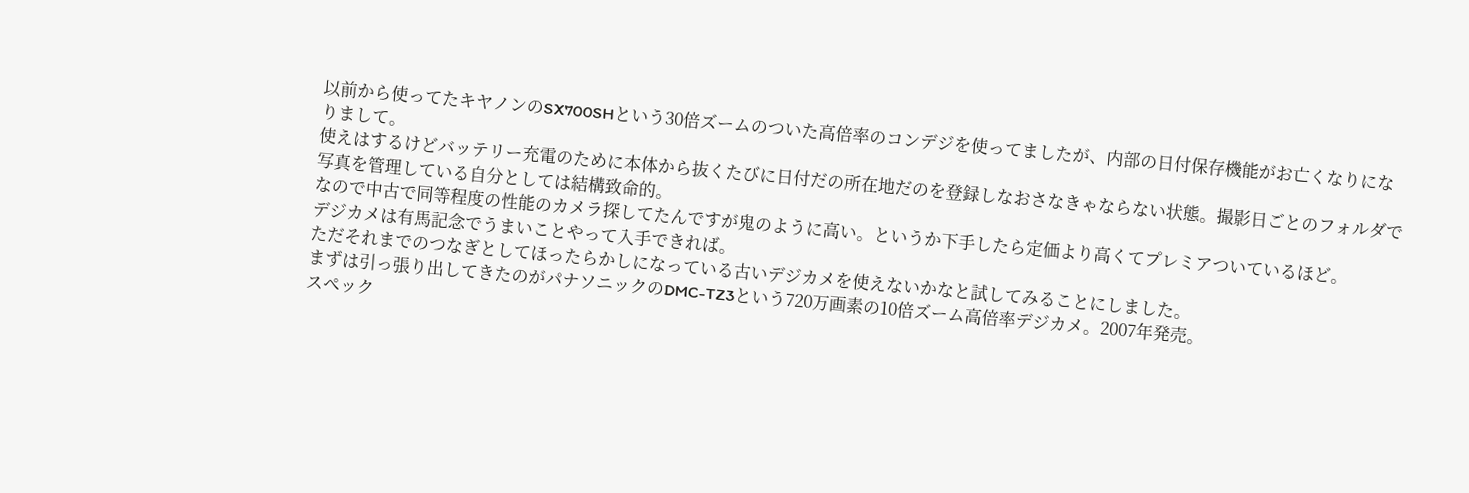以前から使ってたキヤノンのSX700SHという30倍ズームのついた高倍率のコンデジを使ってましたが、内部の日付保存機能がお亡くなりになりまして。
使えはするけどバッテリー充電のために本体から抜くたびに日付だの所在地だのを登録しなおさなきゃならない状態。撮影日ごとのフォルダで写真を管理している自分としては結構致命的。
なので中古で同等程度の性能のカメラ探してたんですが鬼のように高い。というか下手したら定価より高くてプレミアついているほど。
デジカメは有馬記念でうまいことやって入手できれば。
ただそれまでのつなぎとしてほったらかしになっている古いデジカメを使えないかなと試してみることにしました。
まずは引っ張り出してきたのがパナソニックのDMC-TZ3という720万画素の10倍ズーム高倍率デジカメ。2007年発売。
スペック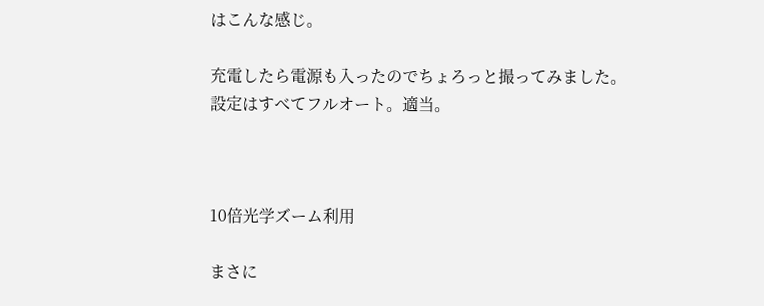はこんな感じ。

充電したら電源も入ったのでちょろっと撮ってみました。
設定はすべてフルオート。適当。



10倍光学ズーム利用

まさに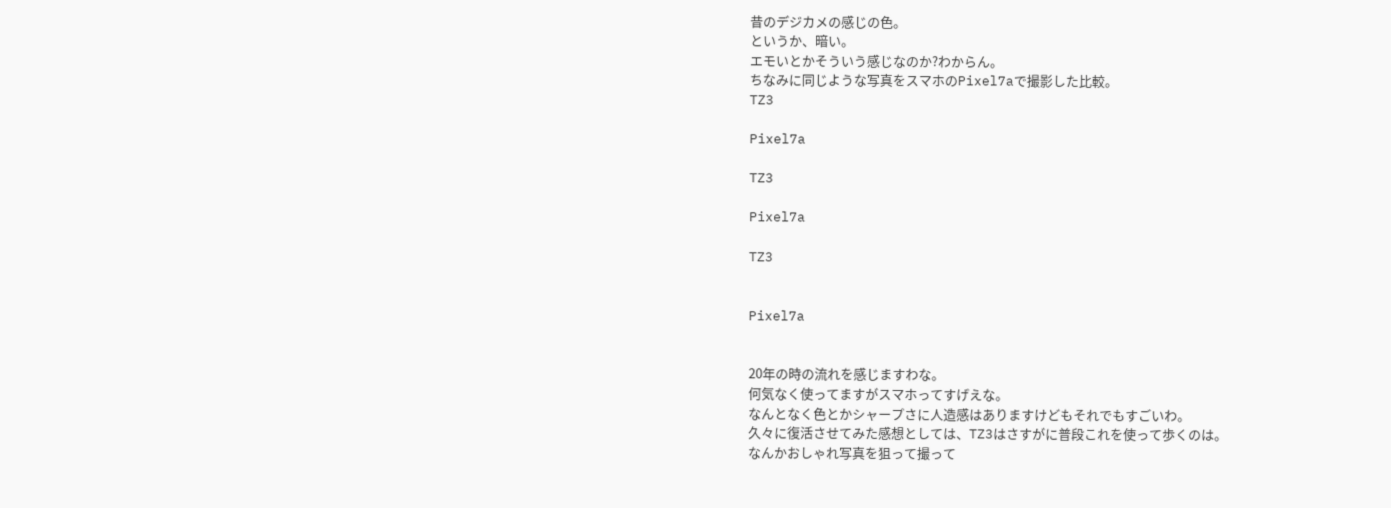昔のデジカメの感じの色。
というか、暗い。
エモいとかそういう感じなのか?わからん。
ちなみに同じような写真をスマホのPixel7aで撮影した比較。
TZ3

Pixel7a

TZ3

Pixel7a

TZ3


Pixel7a


20年の時の流れを感じますわな。
何気なく使ってますがスマホってすげえな。
なんとなく色とかシャープさに人造感はありますけどもそれでもすごいわ。
久々に復活させてみた感想としては、TZ3はさすがに普段これを使って歩くのは。
なんかおしゃれ写真を狙って撮って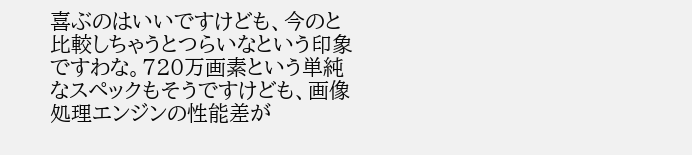喜ぶのはいいですけども、今のと比較しちゃうとつらいなという印象ですわな。720万画素という単純なスペックもそうですけども、画像処理エンジンの性能差が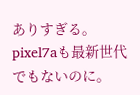ありすぎる。
pixel7aも最新世代でもないのに。